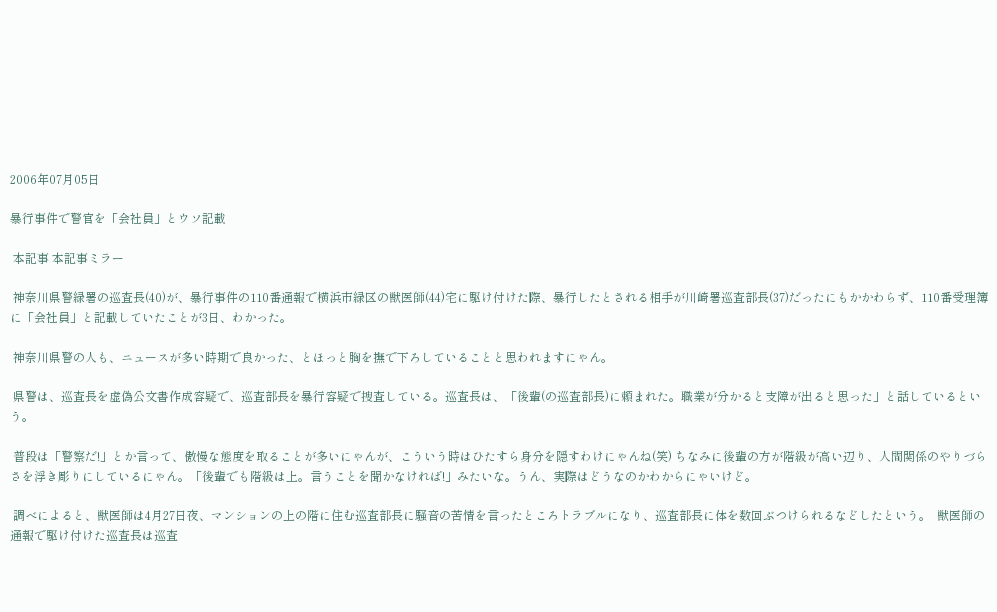2006年07月05日

暴行事件で警官を「会社員」とウソ記載

 本記事 本記事ミラー

 神奈川県警緑署の巡査長(40)が、暴行事件の110番通報で横浜市緑区の獣医師(44)宅に駆け付けた際、暴行したとされる相手が川崎署巡査部長(37)だったにもかかわらず、110番受理簿に「会社員」と記載していたことが3日、わかった。

 神奈川県警の人も、ニュースが多い時期で良かった、とほっと胸を撫で下ろしていることと思われますにゃん。

 県警は、巡査長を虚偽公文書作成容疑で、巡査部長を暴行容疑で捜査している。巡査長は、「後輩(の巡査部長)に頼まれた。職業が分かると支障が出ると思った」と話しているという。

 普段は「警察だ!」とか言って、傲慢な態度を取ることが多いにゃんが、こういう時はひたすら身分を隠すわけにゃんね(笑) ちなみに後輩の方が階級が高い辺り、人間関係のやりづらさを浮き彫りにしているにゃん。「後輩でも階級は上。言うことを聞かなければ!」みたいな。うん、実際はどうなのかわからにゃいけど。

 調べによると、獣医師は4月27日夜、マンションの上の階に住む巡査部長に騒音の苦情を言ったところトラブルになり、巡査部長に体を数回ぶつけられるなどしたという。  獣医師の通報で駆け付けた巡査長は巡査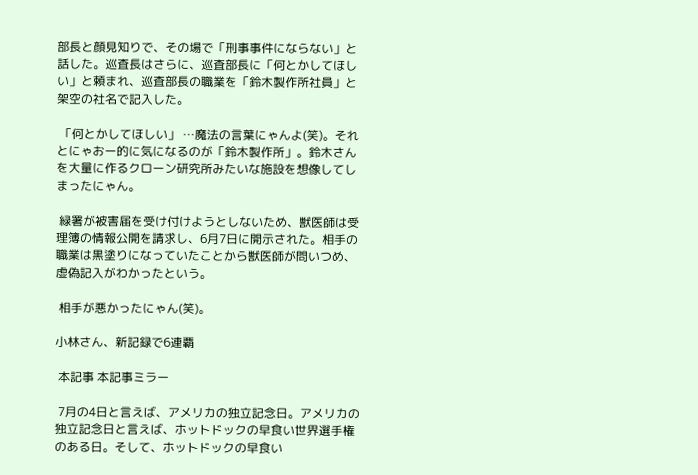部長と顔見知りで、その場で「刑事事件にならない」と話した。巡査長はさらに、巡査部長に「何とかしてほしい」と頼まれ、巡査部長の職業を「鈴木製作所社員」と架空の社名で記入した。

 「何とかしてほしい」 …魔法の言葉にゃんよ(笑)。それとにゃおー的に気になるのが「鈴木製作所」。鈴木さんを大量に作るクローン研究所みたいな施設を想像してしまったにゃん。

 緑署が被害届を受け付けようとしないため、獣医師は受理簿の情報公開を請求し、6月7日に開示された。相手の職業は黒塗りになっていたことから獣医師が問いつめ、虚偽記入がわかったという。

 相手が悪かったにゃん(笑)。

小林さん、新記録で6連覇

 本記事 本記事ミラー

 7月の4日と言えば、アメリカの独立記念日。アメリカの独立記念日と言えば、ホットドックの早食い世界選手権のある日。そして、ホットドックの早食い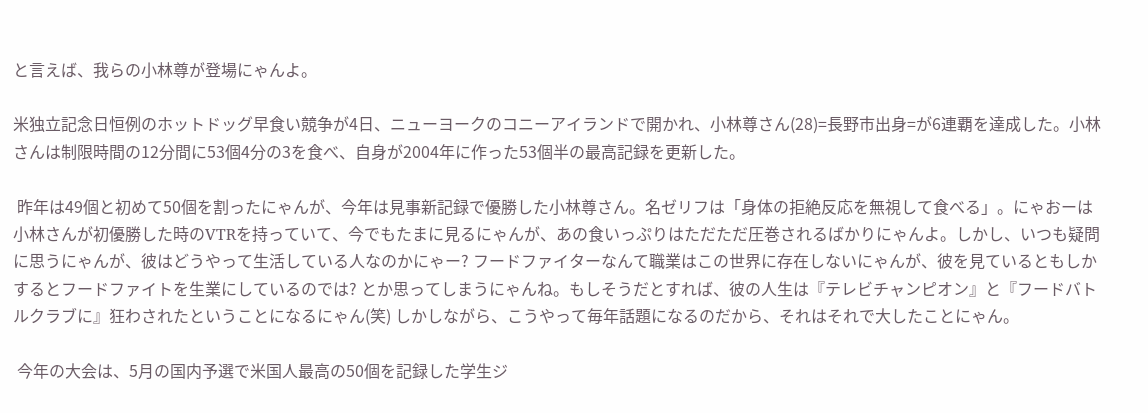と言えば、我らの小林尊が登場にゃんよ。

米独立記念日恒例のホットドッグ早食い競争が4日、ニューヨークのコニーアイランドで開かれ、小林尊さん(28)=長野市出身=が6連覇を達成した。小林さんは制限時間の12分間に53個4分の3を食べ、自身が2004年に作った53個半の最高記録を更新した。

 昨年は49個と初めて50個を割ったにゃんが、今年は見事新記録で優勝した小林尊さん。名ゼリフは「身体の拒絶反応を無視して食べる」。にゃおーは小林さんが初優勝した時のVTRを持っていて、今でもたまに見るにゃんが、あの食いっぷりはただただ圧巻されるばかりにゃんよ。しかし、いつも疑問に思うにゃんが、彼はどうやって生活している人なのかにゃー? フードファイターなんて職業はこの世界に存在しないにゃんが、彼を見ているともしかするとフードファイトを生業にしているのでは? とか思ってしまうにゃんね。もしそうだとすれば、彼の人生は『テレビチャンピオン』と『フードバトルクラブに』狂わされたということになるにゃん(笑) しかしながら、こうやって毎年話題になるのだから、それはそれで大したことにゃん。

 今年の大会は、5月の国内予選で米国人最高の50個を記録した学生ジ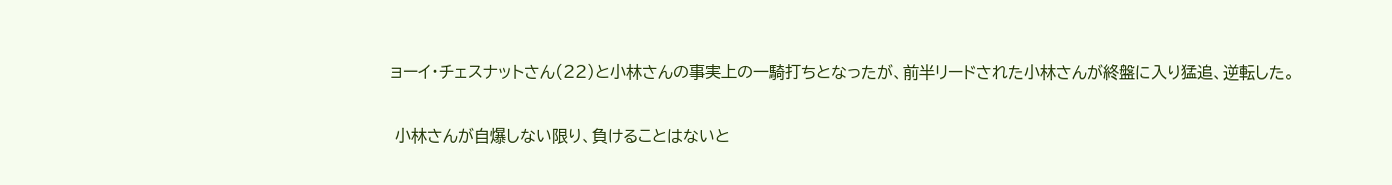ョーイ・チェスナットさん(22)と小林さんの事実上の一騎打ちとなったが、前半リードされた小林さんが終盤に入り猛追、逆転した。

 小林さんが自爆しない限り、負けることはないと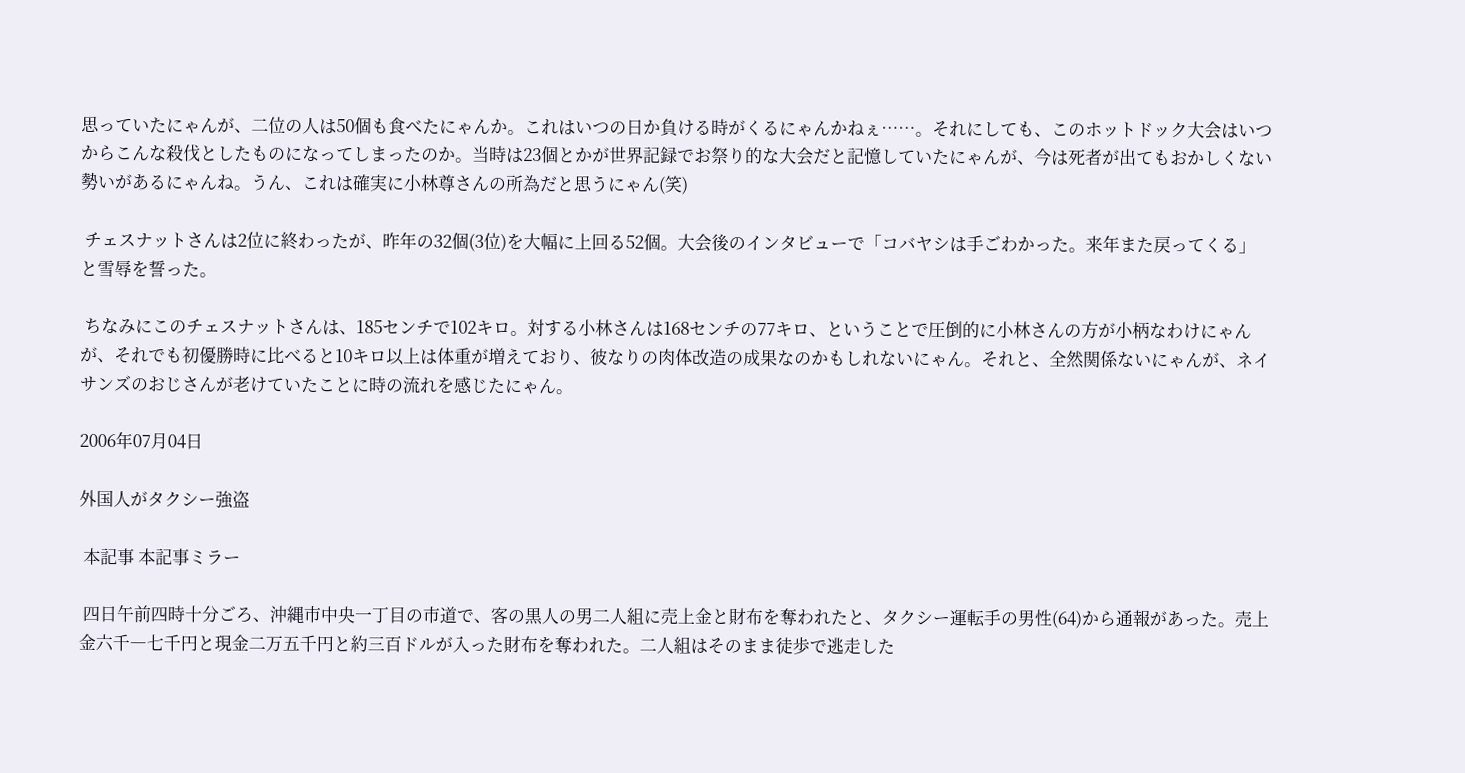思っていたにゃんが、二位の人は50個も食べたにゃんか。これはいつの日か負ける時がくるにゃんかねぇ……。それにしても、このホットドック大会はいつからこんな殺伐としたものになってしまったのか。当時は23個とかが世界記録でお祭り的な大会だと記憶していたにゃんが、今は死者が出てもおかしくない勢いがあるにゃんね。うん、これは確実に小林尊さんの所為だと思うにゃん(笑)

 チェスナットさんは2位に終わったが、昨年の32個(3位)を大幅に上回る52個。大会後のインタビューで「コバヤシは手ごわかった。来年また戻ってくる」と雪辱を誓った。

 ちなみにこのチェスナットさんは、185センチで102キロ。対する小林さんは168センチの77キロ、ということで圧倒的に小林さんの方が小柄なわけにゃんが、それでも初優勝時に比べると10キロ以上は体重が増えており、彼なりの肉体改造の成果なのかもしれないにゃん。それと、全然関係ないにゃんが、ネイサンズのおじさんが老けていたことに時の流れを感じたにゃん。

2006年07月04日

外国人がタクシー強盗

 本記事 本記事ミラー

 四日午前四時十分ごろ、沖縄市中央一丁目の市道で、客の黒人の男二人組に売上金と財布を奪われたと、タクシー運転手の男性(64)から通報があった。売上金六千―七千円と現金二万五千円と約三百ドルが入った財布を奪われた。二人組はそのまま徒歩で逃走した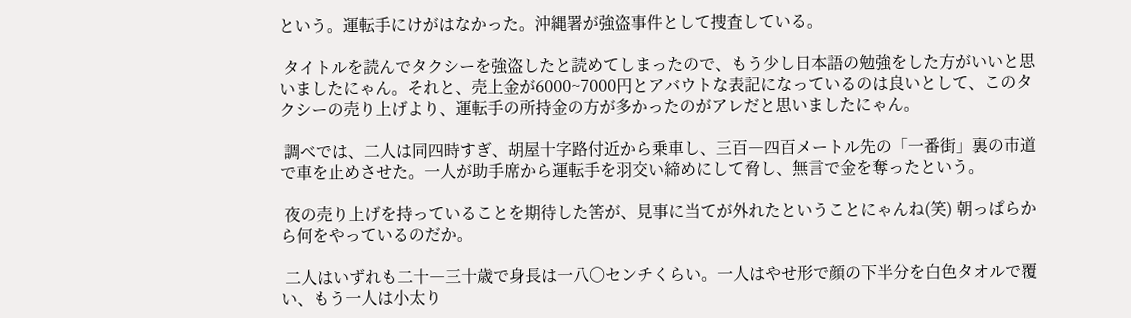という。運転手にけがはなかった。沖縄署が強盗事件として捜査している。

 タイトルを読んでタクシーを強盗したと読めてしまったので、もう少し日本語の勉強をした方がいいと思いましたにゃん。それと、売上金が6000~7000円とアバウトな表記になっているのは良いとして、このタクシーの売り上げより、運転手の所持金の方が多かったのがアレだと思いましたにゃん。

 調べでは、二人は同四時すぎ、胡屋十字路付近から乗車し、三百―四百メートル先の「一番街」裏の市道で車を止めさせた。一人が助手席から運転手を羽交い締めにして脅し、無言で金を奪ったという。

 夜の売り上げを持っていることを期待した筈が、見事に当てが外れたということにゃんね(笑) 朝っぱらから何をやっているのだか。

 二人はいずれも二十―三十歳で身長は一八〇センチくらい。一人はやせ形で顔の下半分を白色タオルで覆い、もう一人は小太り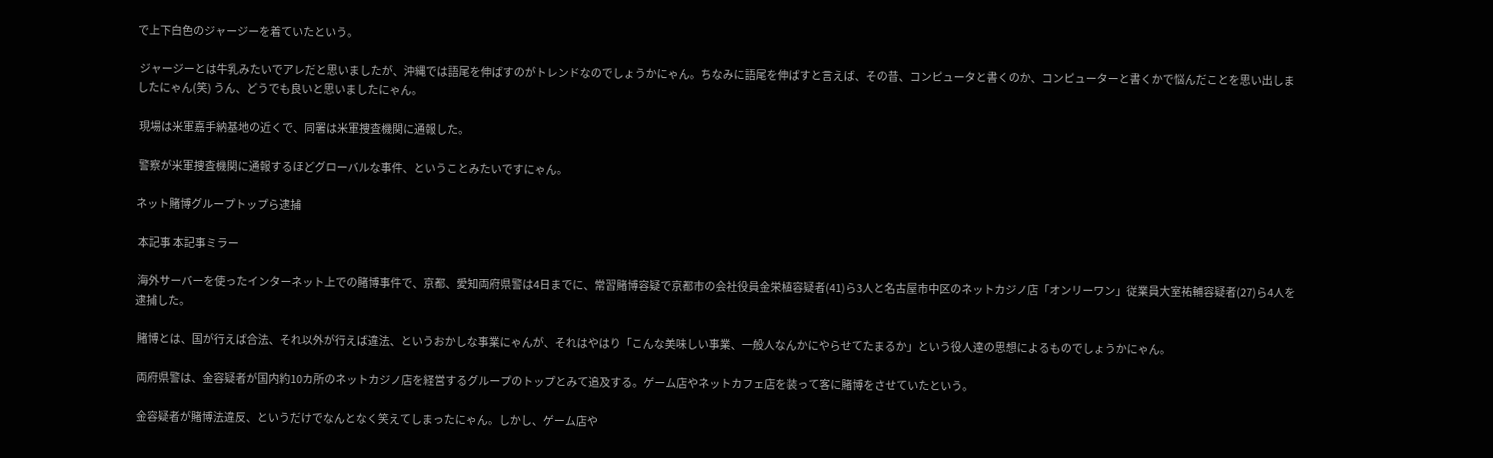で上下白色のジャージーを着ていたという。

 ジャージーとは牛乳みたいでアレだと思いましたが、沖縄では語尾を伸ばすのがトレンドなのでしょうかにゃん。ちなみに語尾を伸ばすと言えば、その昔、コンピュータと書くのか、コンピューターと書くかで悩んだことを思い出しましたにゃん(笑) うん、どうでも良いと思いましたにゃん。

 現場は米軍嘉手納基地の近くで、同署は米軍捜査機関に通報した。

 警察が米軍捜査機関に通報するほどグローバルな事件、ということみたいですにゃん。

ネット賭博グループトップら逮捕

 本記事 本記事ミラー

 海外サーバーを使ったインターネット上での賭博事件で、京都、愛知両府県警は4日までに、常習賭博容疑で京都市の会社役員金栄植容疑者(41)ら3人と名古屋市中区のネットカジノ店「オンリーワン」従業員大室祐輔容疑者(27)ら4人を逮捕した。

 賭博とは、国が行えば合法、それ以外が行えば違法、というおかしな事業にゃんが、それはやはり「こんな美味しい事業、一般人なんかにやらせてたまるか」という役人達の思想によるものでしょうかにゃん。

 両府県警は、金容疑者が国内約10カ所のネットカジノ店を経営するグループのトップとみて追及する。ゲーム店やネットカフェ店を装って客に賭博をさせていたという。

 金容疑者が賭博法違反、というだけでなんとなく笑えてしまったにゃん。しかし、ゲーム店や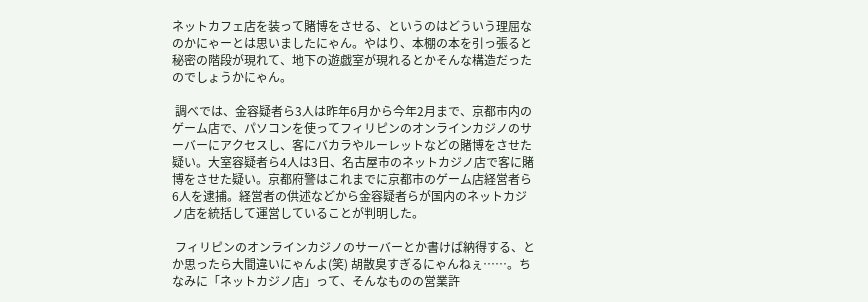ネットカフェ店を装って賭博をさせる、というのはどういう理屈なのかにゃーとは思いましたにゃん。やはり、本棚の本を引っ張ると秘密の階段が現れて、地下の遊戯室が現れるとかそんな構造だったのでしょうかにゃん。

 調べでは、金容疑者ら3人は昨年6月から今年2月まで、京都市内のゲーム店で、パソコンを使ってフィリピンのオンラインカジノのサーバーにアクセスし、客にバカラやルーレットなどの賭博をさせた疑い。大室容疑者ら4人は3日、名古屋市のネットカジノ店で客に賭博をさせた疑い。京都府警はこれまでに京都市のゲーム店経営者ら6人を逮捕。経営者の供述などから金容疑者らが国内のネットカジノ店を統括して運営していることが判明した。

 フィリピンのオンラインカジノのサーバーとか書けば納得する、とか思ったら大間違いにゃんよ(笑) 胡散臭すぎるにゃんねぇ……。ちなみに「ネットカジノ店」って、そんなものの営業許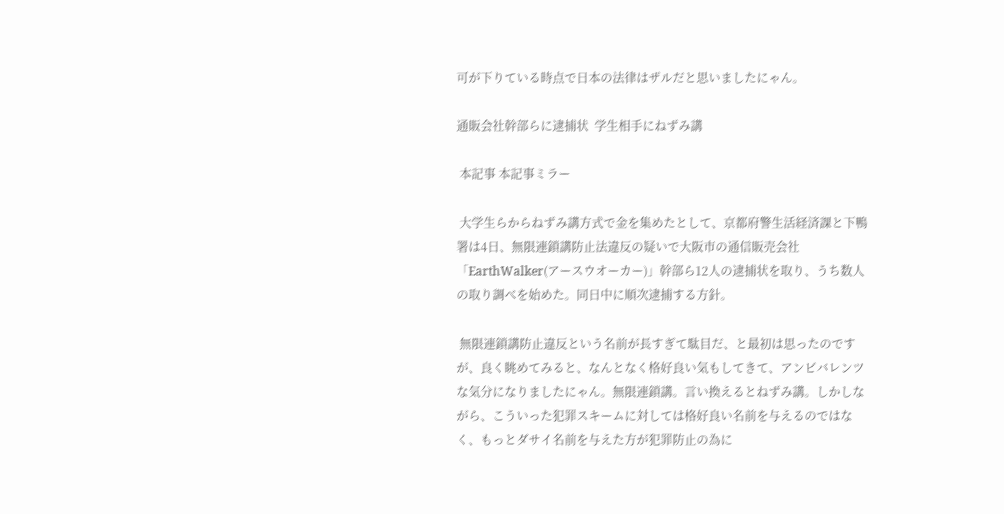可が下りている時点で日本の法律はザルだと思いましたにゃん。

通販会社幹部らに逮捕状  学生相手にねずみ講

 本記事 本記事ミラー

 大学生らからねずみ講方式で金を集めたとして、京都府警生活経済課と下鴨署は4日、無限連鎖講防止法違反の疑いで大阪市の通信販売会社「EarthWalker(アースウオーカー)」幹部ら12人の逮捕状を取り、うち数人の取り調べを始めた。同日中に順次逮捕する方針。

 無限連鎖講防止違反という名前が長すぎて駄目だ、と最初は思ったのですが、良く眺めてみると、なんとなく格好良い気もしてきて、アンビバレンツな気分になりましたにゃん。無限連鎖講。言い換えるとねずみ講。しかしながら、こういった犯罪スキームに対しては格好良い名前を与えるのではなく、もっとダサイ名前を与えた方が犯罪防止の為に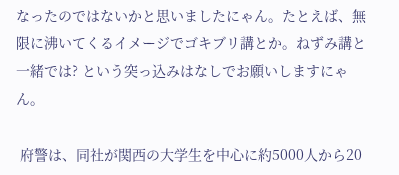なったのではないかと思いましたにゃん。たとえば、無限に沸いてくるイメージでゴキブリ講とか。ねずみ講と一緒では? という突っ込みはなしでお願いしますにゃん。

 府警は、同社が関西の大学生を中心に約5000人から20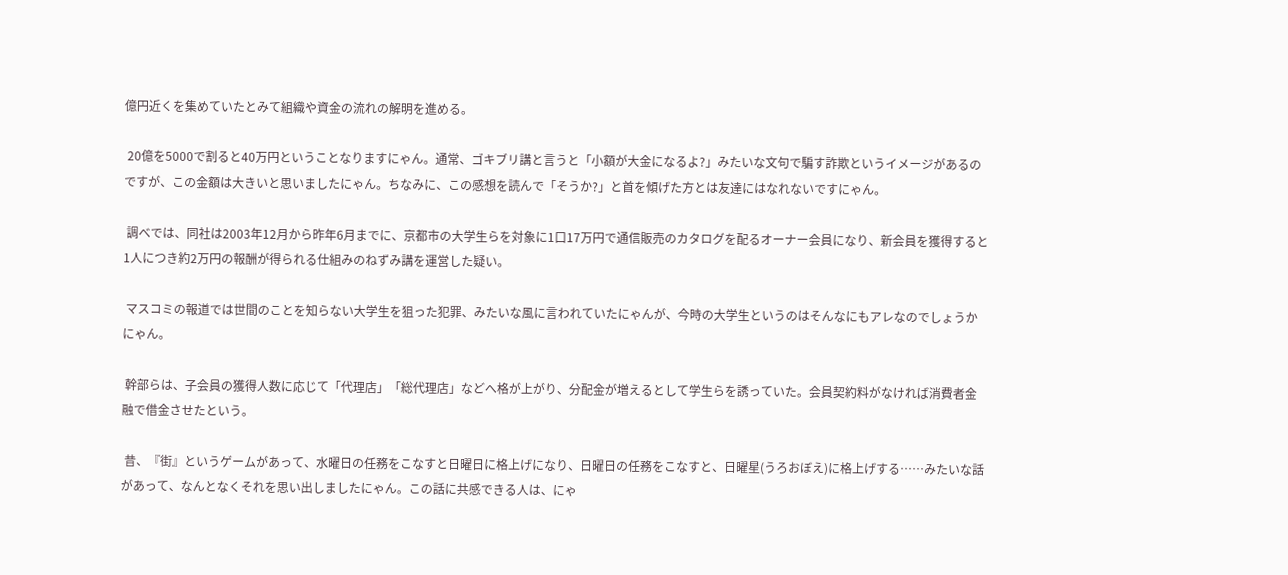億円近くを集めていたとみて組織や資金の流れの解明を進める。

 20億を5000で割ると40万円ということなりますにゃん。通常、ゴキブリ講と言うと「小額が大金になるよ?」みたいな文句で騙す詐欺というイメージがあるのですが、この金額は大きいと思いましたにゃん。ちなみに、この感想を読んで「そうか?」と首を傾げた方とは友達にはなれないですにゃん。

 調べでは、同社は2003年12月から昨年6月までに、京都市の大学生らを対象に1口17万円で通信販売のカタログを配るオーナー会員になり、新会員を獲得すると1人につき約2万円の報酬が得られる仕組みのねずみ講を運営した疑い。

 マスコミの報道では世間のことを知らない大学生を狙った犯罪、みたいな風に言われていたにゃんが、今時の大学生というのはそんなにもアレなのでしょうかにゃん。

 幹部らは、子会員の獲得人数に応じて「代理店」「総代理店」などへ格が上がり、分配金が増えるとして学生らを誘っていた。会員契約料がなければ消費者金融で借金させたという。

 昔、『街』というゲームがあって、水曜日の任務をこなすと日曜日に格上げになり、日曜日の任務をこなすと、日曜星(うろおぼえ)に格上げする……みたいな話があって、なんとなくそれを思い出しましたにゃん。この話に共感できる人は、にゃ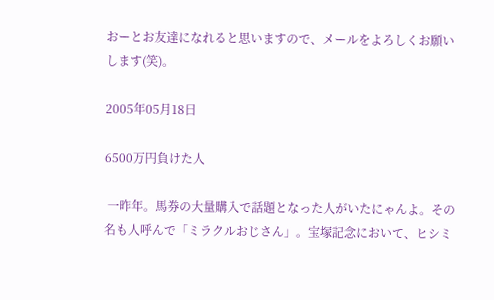おーとお友達になれると思いますので、メールをよろしくお願いします(笑)。

2005年05月18日

6500万円負けた人

 一昨年。馬券の大量購入で話題となった人がいたにゃんよ。その名も人呼んで「ミラクルおじさん」。宝塚記念において、ヒシミ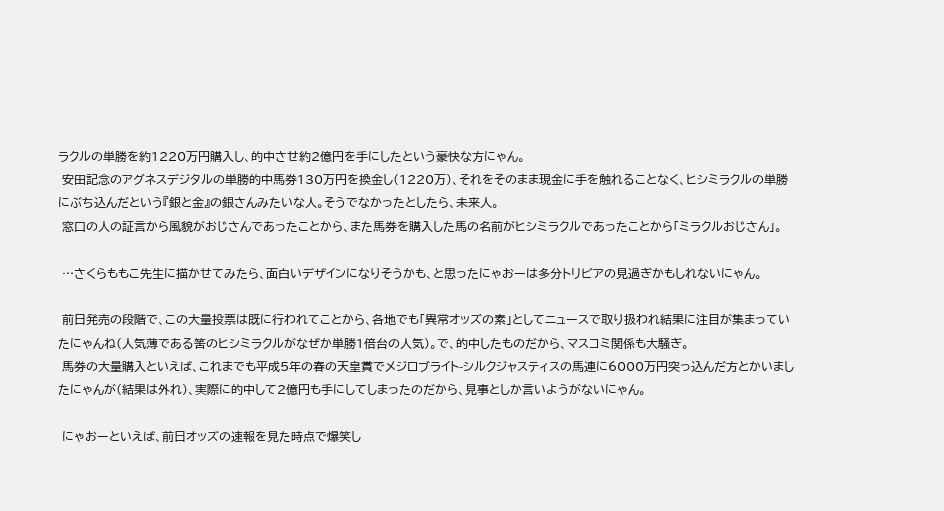ラクルの単勝を約1220万円購入し、的中させ約2億円を手にしたという豪快な方にゃん。
 安田記念のアグネスデジタルの単勝的中馬券130万円を換金し(1220万)、それをそのまま現金に手を触れることなく、ヒシミラクルの単勝にぶち込んだという『銀と金』の銀さんみたいな人。そうでなかったとしたら、未来人。
 窓口の人の証言から風貌がおじさんであったことから、また馬券を購入した馬の名前がヒシミラクルであったことから「ミラクルおじさん」。

 …さくらももこ先生に描かせてみたら、面白いデザインになりそうかも、と思ったにゃおーは多分トリビアの見過ぎかもしれないにゃん。

 前日発売の段階で、この大量投票は既に行われてことから、各地でも「異常オッズの素」としてニュースで取り扱われ結果に注目が集まっていたにゃんね(人気薄である筈のヒシミラクルがなぜか単勝1倍台の人気)。で、的中したものだから、マスコミ関係も大騒ぎ。
 馬券の大量購入といえば、これまでも平成5年の春の天皇賞でメジロブライト-シルクジャスティスの馬連に6000万円突っ込んだ方とかいましたにゃんが(結果は外れ)、実際に的中して2億円も手にしてしまったのだから、見事としか言いようがないにゃん。

 にゃおーといえば、前日オッズの速報を見た時点で爆笑し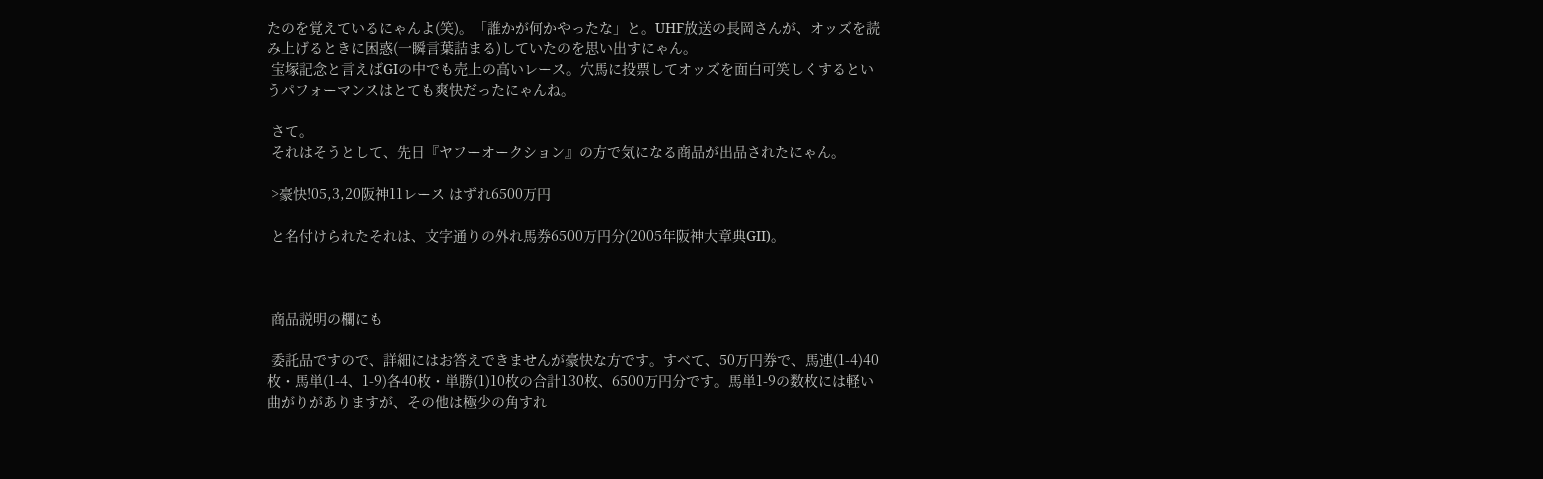たのを覚えているにゃんよ(笑)。「誰かが何かやったな」と。UHF放送の長岡さんが、オッズを読み上げるときに困惑(一瞬言葉詰まる)していたのを思い出すにゃん。
 宝塚記念と言えばGIの中でも売上の高いレース。穴馬に投票してオッズを面白可笑しくするというパフォーマンスはとても爽快だったにゃんね。

 さて。
 それはそうとして、先日『ヤフーオークション』の方で気になる商品が出品されたにゃん。

 >豪快!05,3,20阪神11レース はずれ6500万円

 と名付けられたそれは、文字通りの外れ馬券6500万円分(2005年阪神大章典GII)。



 商品説明の欄にも

 委託品ですので、詳細にはお答えできませんが豪快な方です。すべて、50万円券で、馬連(1-4)40枚・馬単(1-4、1-9)各40枚・単勝(1)10枚の合計130枚、6500万円分です。馬単1-9の数枚には軽い曲がりがありますが、その他は極少の角すれ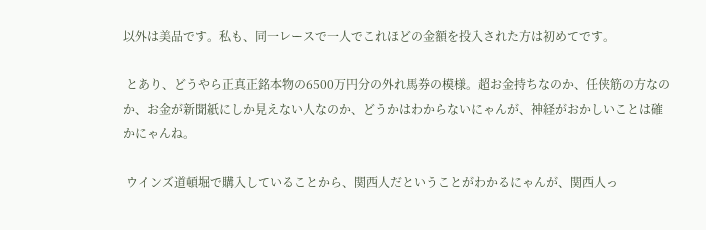以外は美品です。私も、同一レースで一人でこれほどの金額を投入された方は初めてです。

 とあり、どうやら正真正銘本物の6500万円分の外れ馬券の模様。超お金持ちなのか、任侠筋の方なのか、お金が新聞紙にしか見えない人なのか、どうかはわからないにゃんが、神経がおかしいことは確かにゃんね。

 ウインズ道頓堀で購入していることから、関西人だということがわかるにゃんが、関西人っ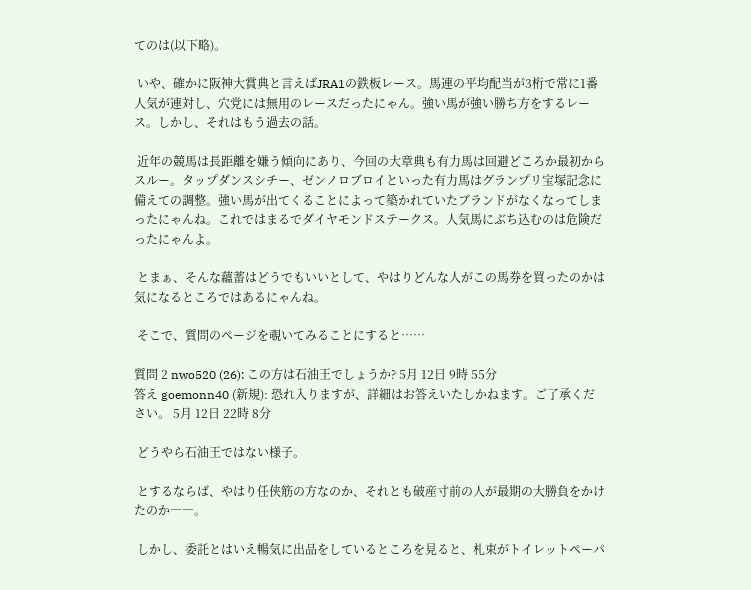てのは(以下略)。

 いや、確かに阪神大賞典と言えばJRA1の鉄板レース。馬連の平均配当が3桁で常に1番人気が連対し、穴党には無用のレースだったにゃん。強い馬が強い勝ち方をするレース。しかし、それはもう過去の話。

 近年の競馬は長距離を嫌う傾向にあり、今回の大章典も有力馬は回避どころか最初からスルー。タップダンスシチー、ゼンノロブロイといった有力馬はグランプリ宝塚記念に備えての調整。強い馬が出てくることによって築かれていたブランドがなくなってしまったにゃんね。これではまるでダイヤモンドステークス。人気馬にぶち込むのは危険だったにゃんよ。

 とまぁ、そんな蘊蓄はどうでもいいとして、やはりどんな人がこの馬券を買ったのかは気になるところではあるにゃんね。

 そこで、質問のページを覗いてみることにすると……

質問 2 nwo520 (26): この方は石油王でしょうか? 5月 12日 9時 55分
答え goemonn40 (新規): 恐れ入りますが、詳細はお答えいたしかねます。ご了承ください。 5月 12日 22時 8分

 どうやら石油王ではない様子。

 とするならば、やはり任侠筋の方なのか、それとも破産寸前の人が最期の大勝負をかけたのか――。

 しかし、委託とはいえ暢気に出品をしているところを見ると、札束がトイレットペーパ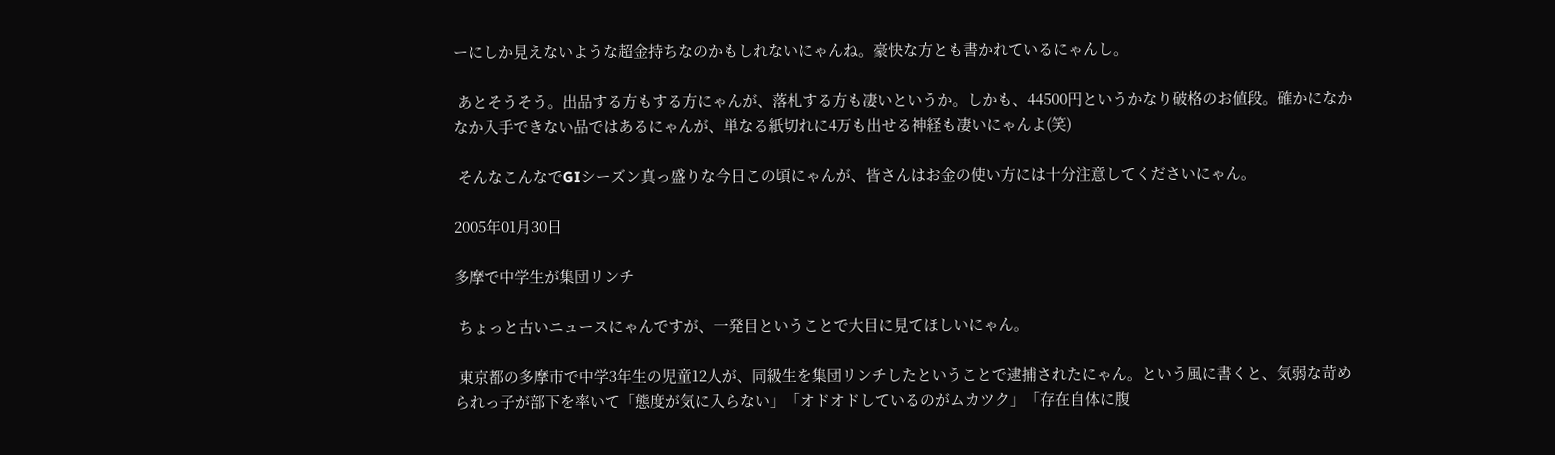ーにしか見えないような超金持ちなのかもしれないにゃんね。豪快な方とも書かれているにゃんし。

 あとそうそう。出品する方もする方にゃんが、落札する方も凄いというか。しかも、44500円というかなり破格のお値段。確かになかなか入手できない品ではあるにゃんが、単なる紙切れに4万も出せる神経も凄いにゃんよ(笑)

 そんなこんなでGIシーズン真っ盛りな今日この頃にゃんが、皆さんはお金の使い方には十分注意してくださいにゃん。

2005年01月30日

多摩で中学生が集団リンチ

 ちょっと古いニュースにゃんですが、一発目ということで大目に見てほしいにゃん。

 東京都の多摩市で中学3年生の児童12人が、同級生を集団リンチしたということで逮捕されたにゃん。という風に書くと、気弱な苛められっ子が部下を率いて「態度が気に入らない」「オドオドしているのがムカツク」「存在自体に腹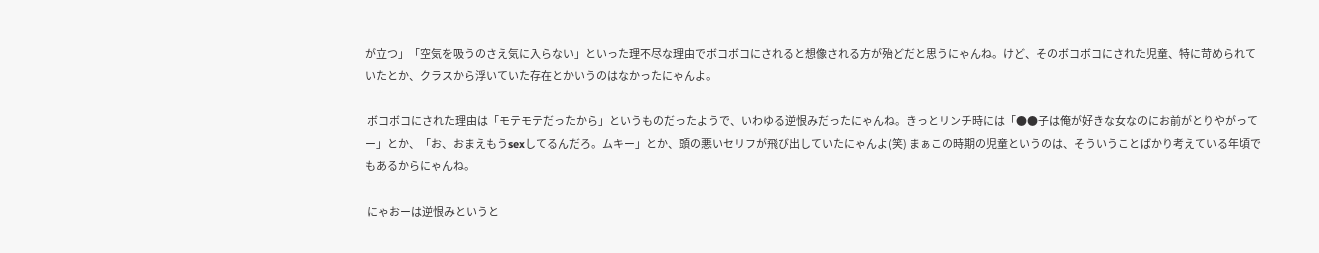が立つ」「空気を吸うのさえ気に入らない」といった理不尽な理由でボコボコにされると想像される方が殆どだと思うにゃんね。けど、そのボコボコにされた児童、特に苛められていたとか、クラスから浮いていた存在とかいうのはなかったにゃんよ。

 ボコボコにされた理由は「モテモテだったから」というものだったようで、いわゆる逆恨みだったにゃんね。きっとリンチ時には「●●子は俺が好きな女なのにお前がとりやがってー」とか、「お、おまえもうsexしてるんだろ。ムキー」とか、頭の悪いセリフが飛び出していたにゃんよ(笑) まぁこの時期の児童というのは、そういうことばかり考えている年頃でもあるからにゃんね。

 にゃおーは逆恨みというと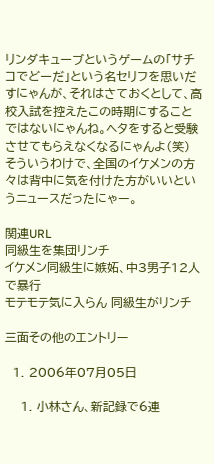リンダキューブというゲームの「サチコでどーだ」という名セリフを思いだすにゃんが、それはさておくとして、高校入試を控えたこの時期にすることではないにゃんね。ヘタをすると受験させてもらえなくなるにゃんよ(笑) そういうわけで、全国のイケメンの方々は背中に気を付けた方がいいというニュースだったにゃー。

関連URL
同級生を集団リンチ
イケメン同級生に嫉妬、中3男子12人で暴行
モテモテ気に入らん 同級生がリンチ

三面その他のエントリー

  1. 2006年07月05日

    1. 小林さん、新記録で6連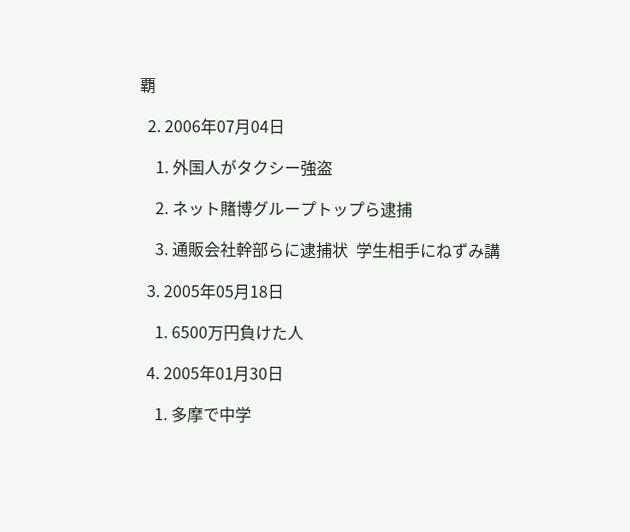覇

  2. 2006年07月04日

    1. 外国人がタクシー強盗

    2. ネット賭博グループトップら逮捕

    3. 通販会社幹部らに逮捕状  学生相手にねずみ講

  3. 2005年05月18日

    1. 6500万円負けた人

  4. 2005年01月30日

    1. 多摩で中学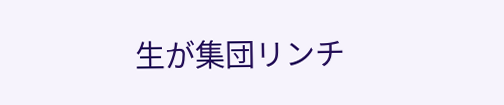生が集団リンチ